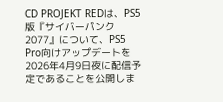CD PROJEKT REDは、PS5版『サイバーパンク2077』について、PS5 Pro向けアップデートを2026年4月9日夜に配信予定であることを公開しま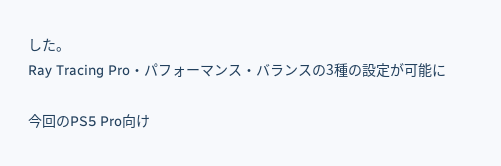した。
Ray Tracing Pro・パフォーマンス・バランスの3種の設定が可能に

今回のPS5 Pro向け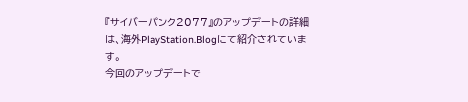『サイバーパンク2077』のアップデートの詳細は、海外PlayStation.Blogにて紹介されています。
今回のアップデートで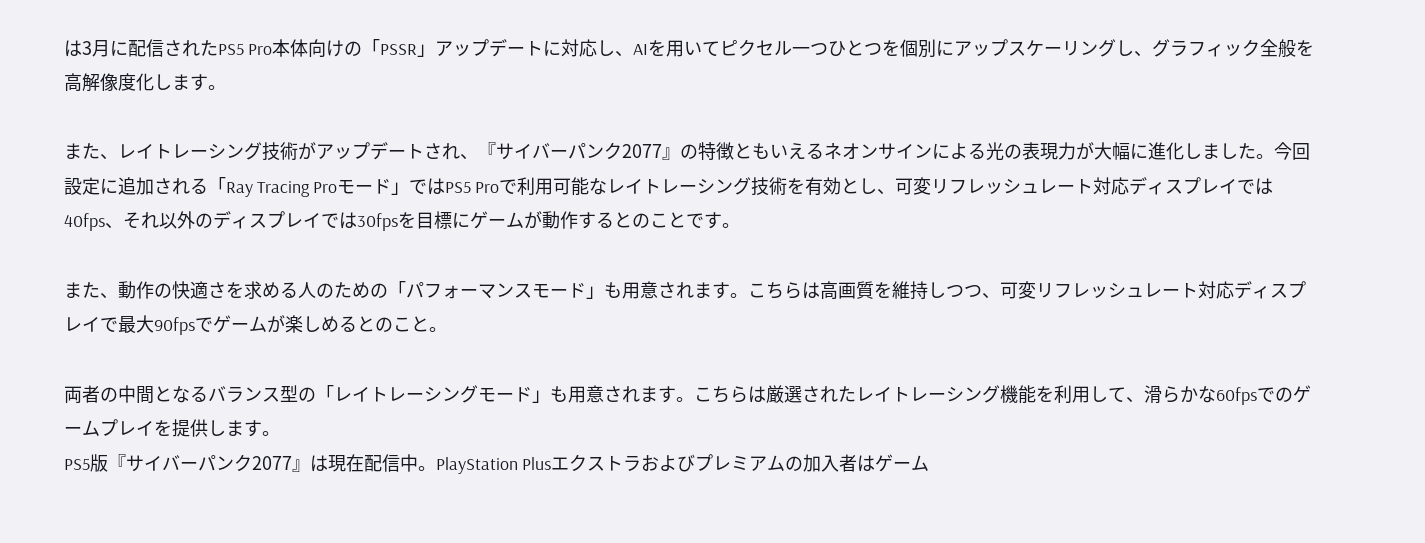は3月に配信されたPS5 Pro本体向けの「PSSR」アップデートに対応し、AIを用いてピクセル一つひとつを個別にアップスケーリングし、グラフィック全般を高解像度化します。

また、レイトレーシング技術がアップデートされ、『サイバーパンク2077』の特徴ともいえるネオンサインによる光の表現力が大幅に進化しました。今回設定に追加される「Ray Tracing Proモード」ではPS5 Proで利用可能なレイトレーシング技術を有効とし、可変リフレッシュレート対応ディスプレイでは40fps、それ以外のディスプレイでは30fpsを目標にゲームが動作するとのことです。

また、動作の快適さを求める人のための「パフォーマンスモード」も用意されます。こちらは高画質を維持しつつ、可変リフレッシュレート対応ディスプレイで最大90fpsでゲームが楽しめるとのこと。

両者の中間となるバランス型の「レイトレーシングモード」も用意されます。こちらは厳選されたレイトレーシング機能を利用して、滑らかな60fpsでのゲームプレイを提供します。
PS5版『サイバーパンク2077』は現在配信中。PlayStation Plusエクストラおよびプレミアムの加入者はゲーム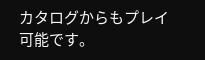カタログからもプレイ可能です。